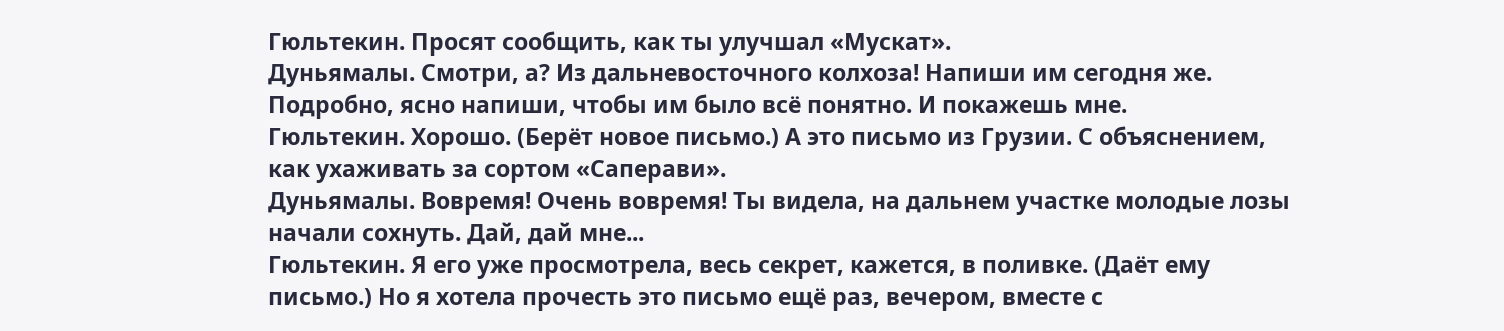Гюльтекин. Просят сообщить, как ты улучшал «Мускат».
Дуньямалы. Смотри, а? Из дальневосточного колхоза! Напиши им сегодня же. Подробно, ясно напиши, чтобы им было всё понятно. И покажешь мне.
Гюльтекин. Хорошо. (Берёт новое письмо.) А это письмо из Грузии. С объяснением, как ухаживать за сортом «Саперави».
Дуньямалы. Boвремя! Очень вовремя! Ты видела, на дальнем участке молодые лозы начали сохнуть. Дай, дай мне...
Гюльтекин. Я его уже просмотрела, весь секрет, кажется, в поливке. (Даёт ему письмо.) Но я хотела прочесть это письмо ещё раз, вечером, вместе с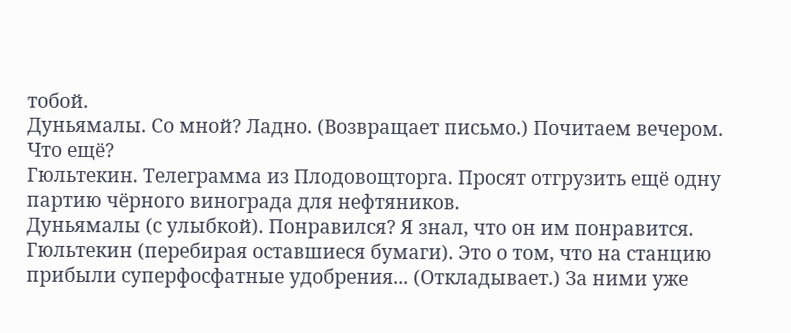тобой.
Дуньямалы. Со мной? Ладно. (Возвращает письмо.) Почитаем вечером. Что ещё?
Гюльтекин. Телеграмма из Плодовощторга. Просят отгрузить ещё одну партию чёрного винограда для нефтяников.
Дуньямалы (с улыбкой). Понравился? Я знал, что он им понравится.
Гюльтекин (перебирая оставшиеся бумаги). Это о том, что на станцию прибыли суперфосфатные удобрения... (Откладывает.) За ними уже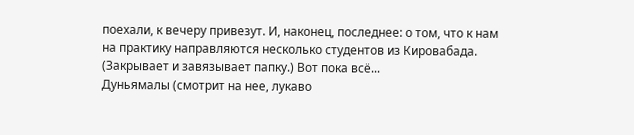поехали, к вечеру привезут. И, наконец, последнее: о том, что к нам на практику направляются несколько студентов из Кировабада. (Закрывает и завязывает папку.) Вот пока всё...
Дуньямалы (смотрит на нее, лукаво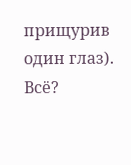прищурив один глаз). Всё?